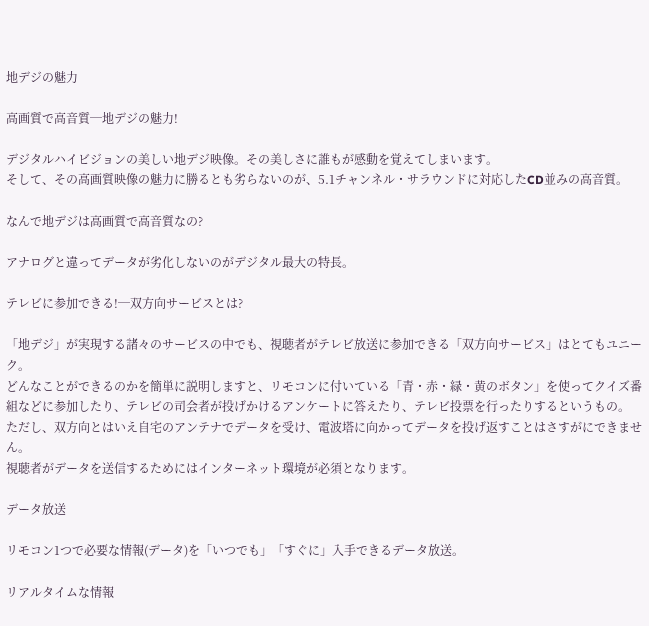地デジの魅力

高画質で高音質─地デジの魅力!

デジタルハイビジョンの美しい地デジ映像。その美しさに誰もが感動を覚えてしまいます。
そして、その高画質映像の魅力に勝るとも劣らないのが、5.1チャンネル・サラウンドに対応したCD並みの高音質。

なんで地デジは高画質で高音質なの?

アナログと違ってデータが劣化しないのがデジタル最大の特長。

テレビに参加できる!─双方向サービスとは?

「地デジ」が実現する諸々のサービスの中でも、視聴者がテレビ放送に参加できる「双方向サービス」はとてもユニーク。
どんなことができるのかを簡単に説明しますと、リモコンに付いている「青・赤・緑・黄のボタン」を使ってクイズ番組などに参加したり、テレビの司会者が投げかけるアンケートに答えたり、テレビ投票を行ったりするというもの。
ただし、双方向とはいえ自宅のアンテナでデータを受け、電波塔に向かってデータを投げ返すことはさすがにできません。
視聴者がデータを送信するためにはインターネット環境が必須となります。

データ放送

リモコン1つで必要な情報(データ)を「いつでも」「すぐに」入手できるデータ放送。

リアルタイムな情報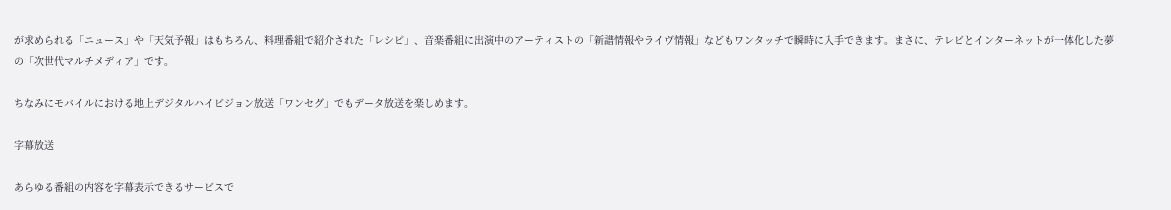が求められる「ニュース」や「天気予報」はもちろん、料理番組で紹介された「レシピ」、音楽番組に出演中のアーティストの「新譜情報やライヴ情報」などもワンタッチで瞬時に入手できます。まさに、テレビとインターネットが一体化した夢の「次世代マルチメディア」です。

ちなみにモバイルにおける地上デジタルハイビジョン放送「ワンセグ」でもデータ放送を楽しめます。

字幕放送

あらゆる番組の内容を字幕表示できるサービスで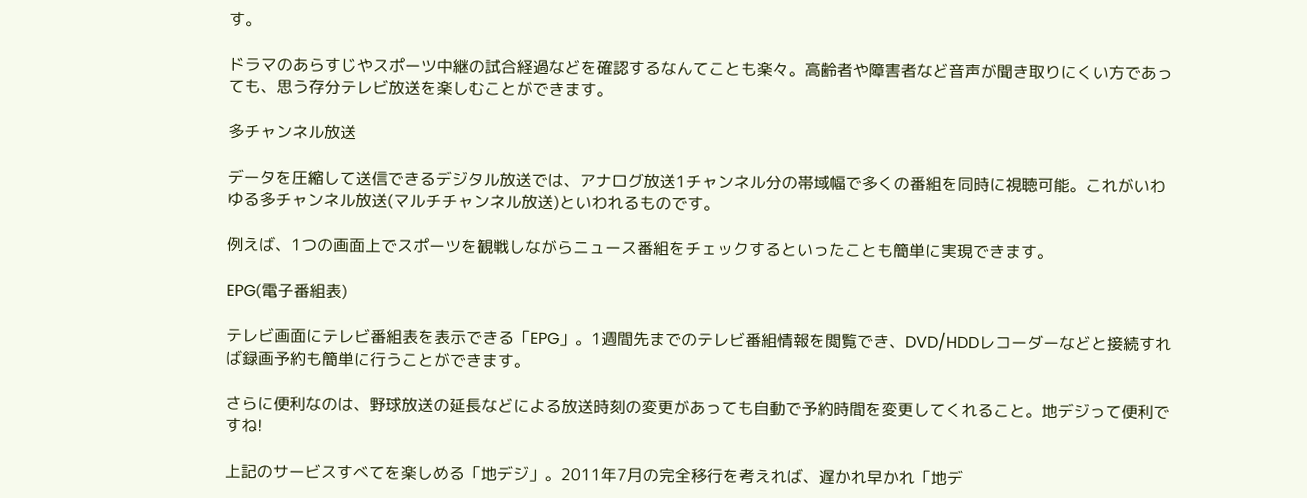す。

ドラマのあらすじやスポーツ中継の試合経過などを確認するなんてことも楽々。高齢者や障害者など音声が聞き取りにくい方であっても、思う存分テレビ放送を楽しむことができます。

多チャンネル放送

データを圧縮して送信できるデジタル放送では、アナログ放送1チャンネル分の帯域幅で多くの番組を同時に視聴可能。これがいわゆる多チャンネル放送(マルチチャンネル放送)といわれるものです。

例えば、1つの画面上でスポーツを観戦しながらニュース番組をチェックするといったことも簡単に実現できます。

EPG(電子番組表)

テレビ画面にテレビ番組表を表示できる「EPG」。1週間先までのテレビ番組情報を閲覧でき、DVD/HDDレコーダーなどと接続すれば録画予約も簡単に行うことができます。

さらに便利なのは、野球放送の延長などによる放送時刻の変更があっても自動で予約時間を変更してくれること。地デジって便利ですね!

上記のサービスすべてを楽しめる「地デジ」。2011年7月の完全移行を考えれば、遅かれ早かれ「地デ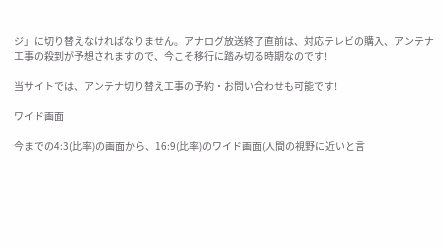ジ」に切り替えなければなりません。アナログ放送終了直前は、対応テレビの購入、アンテナ工事の殺到が予想されますので、今こそ移行に踏み切る時期なのです!

当サイトでは、アンテナ切り替え工事の予約・お問い合わせも可能です!

ワイド画面

今までの4:3(比率)の画面から、16:9(比率)のワイド画面(人間の視野に近いと言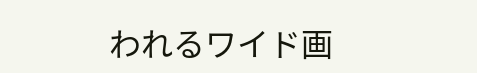われるワイド画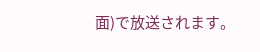面)で放送されます。